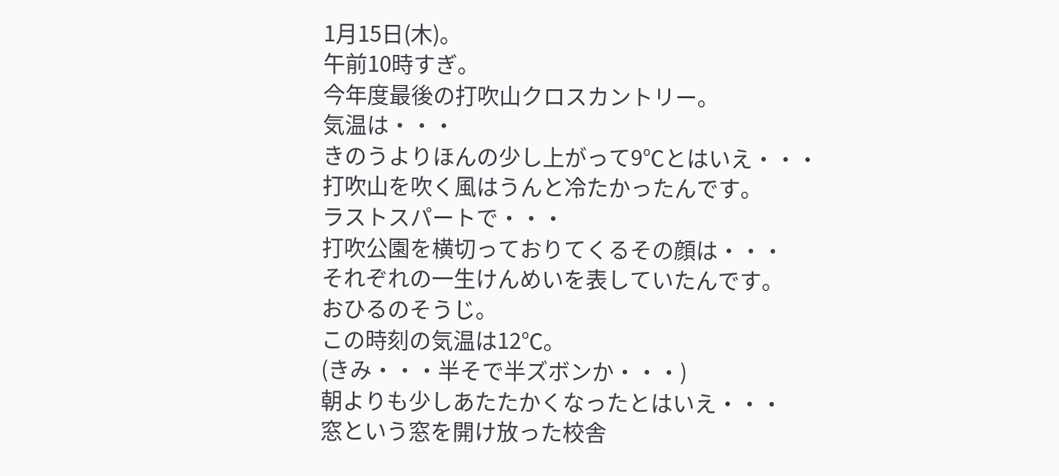1月15日(木)。
午前10時すぎ。
今年度最後の打吹山クロスカントリー。
気温は・・・
きのうよりほんの少し上がって9℃とはいえ・・・
打吹山を吹く風はうんと冷たかったんです。
ラストスパートで・・・
打吹公園を横切っておりてくるその顔は・・・
それぞれの一生けんめいを表していたんです。
おひるのそうじ。
この時刻の気温は12℃。
(きみ・・・半そで半ズボンか・・・)
朝よりも少しあたたかくなったとはいえ・・・
窓という窓を開け放った校舎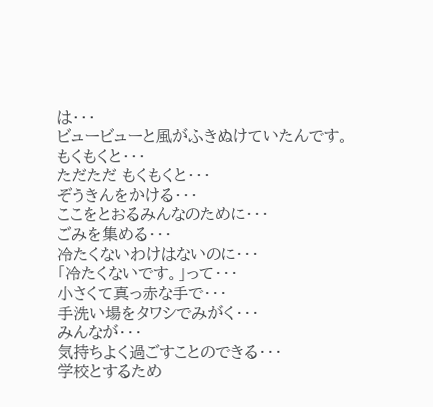は・・・
ビュービューと風がふきぬけていたんです。
もくもくと・・・
ただただ もくもくと・・・
ぞうきんをかける・・・
ここをとおるみんなのために・・・
ごみを集める・・・
冷たくないわけはないのに・・・
「冷たくないです。」って・・・
小さくて真っ赤な手で・・・
手洗い場をタワシでみがく・・・
みんなが・・・
気持ちよく過ごすことのできる・・・
学校とするため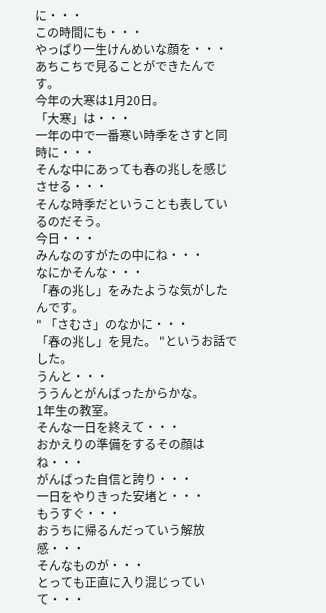に・・・
この時間にも・・・
やっぱり一生けんめいな顔を・・・
あちこちで見ることができたんです。
今年の大寒は1月20日。
「大寒」は・・・
一年の中で一番寒い時季をさすと同時に・・・
そんな中にあっても春の兆しを感じさせる・・・
そんな時季だということも表しているのだそう。
今日・・・
みんなのすがたの中にね・・・
なにかそんな・・・
「春の兆し」をみたような気がしたんです。
" 「さむさ」のなかに・・・
「春の兆し」を見た。 "というお話でした。
うんと・・・
ううんとがんばったからかな。
1年生の教室。
そんな一日を終えて・・・
おかえりの準備をするその顔はね・・・
がんばった自信と誇り・・・
一日をやりきった安堵と・・・
もうすぐ・・・
おうちに帰るんだっていう解放感・・・
そんなものが・・・
とっても正直に入り混じっていて・・・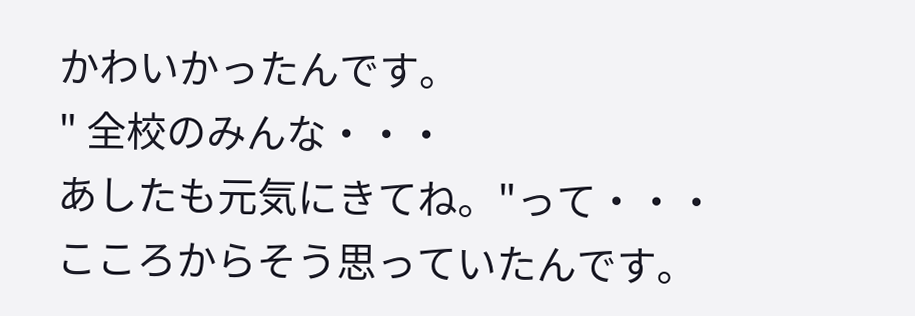かわいかったんです。
" 全校のみんな・・・
あしたも元気にきてね。"って・・・
こころからそう思っていたんです。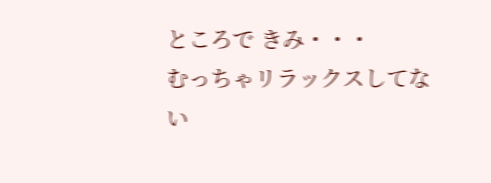ところで きみ・・・
むっちゃリラックスしてない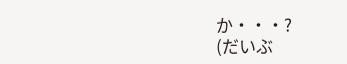か・・・?
(だいぶ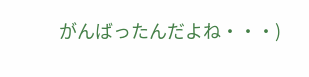がんばったんだよね・・・)